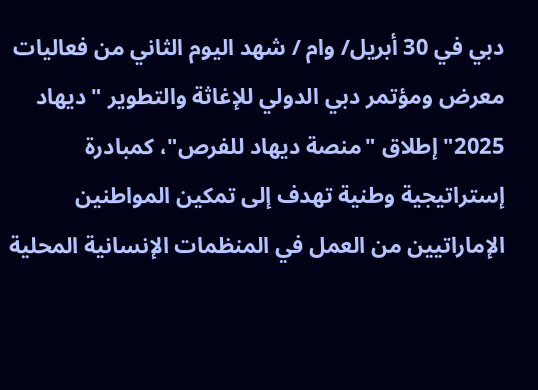دبي في 30 أبريل/ وام / شهد اليوم الثاني من فعاليات معرض ومؤتمر دبي الدولي للإغاثة والتطوير "ديهاد 2025" إطلاق "منصة ديهاد للفرص"، كمبادرة إستراتيجية وطنية تهدف إلى تمكين المواطنين الإماراتيين من العمل في المنظمات الإنسانية المحلية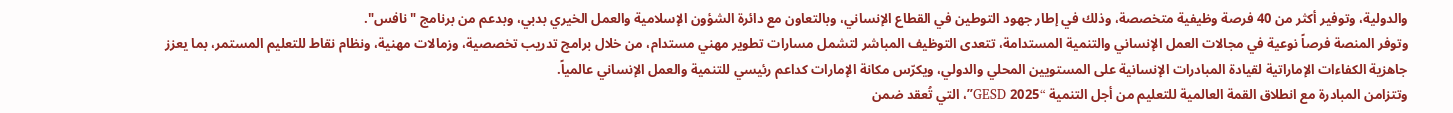والدولية، وتوفير أكثر من 40 فرصة وظيفية متخصصة، وذلك في إطار جهود التوطين في القطاع الإنساني، وبالتعاون مع دائرة الشؤون الإسلامية والعمل الخيري بدبي، وبدعم من برنامج "نافس".
وتوفر المنصة فرصاً نوعية في مجالات العمل الإنساني والتنمية المستدامة، تتعدى التوظيف المباشر لتشمل مسارات تطوير مهني مستدام، من خلال برامج تدريب تخصصية، وزمالات مهنية، ونظام نقاط للتعليم المستمر، بما يعزز جاهزية الكفاءات الإماراتية لقيادة المبادرات الإنسانية على المستويين المحلي والدولي، ويكرّس مكانة الإمارات كداعم رئيسي للتنمية والعمل الإنساني عالمياً.
وتتزامن المبادرة مع انطلاق القمة العالمية للتعليم من أجل التنمية “GESD 2025”، التي تُعقد ضمن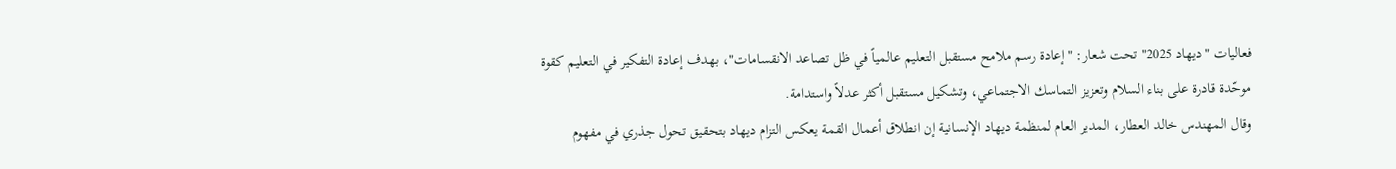فعاليات "ديهاد 2025" تحت شعار: "إعادة رسم ملامح مستقبل التعليم عالمياً في ظل تصاعد الانقسامات"، بهدف إعادة التفكير في التعليم كقوة موحّدة قادرة على بناء السلام وتعزيز التماسك الاجتماعي، وتشكيل مستقبل أكثر عدلاً واستدامة.
وقال المهندس خالد العطار، المدير العام لمنظمة ديهاد الإنسانية إن انطلاق أعمال القمة يعكس التزام ديهاد بتحقيق تحول جذري في مفهوم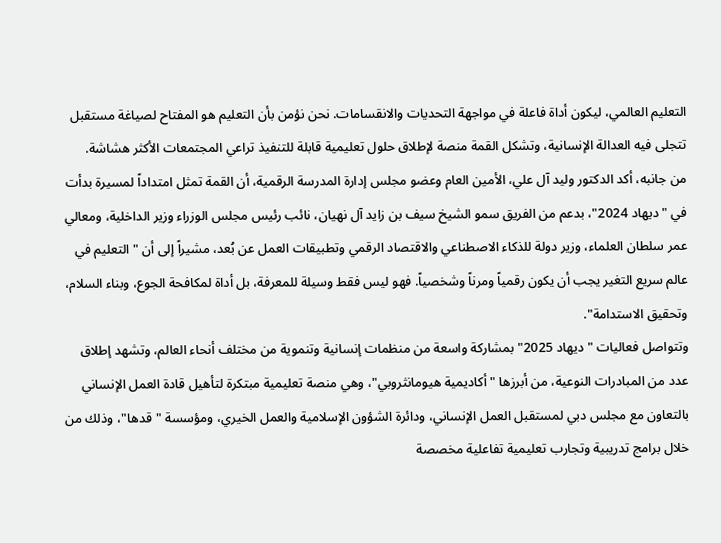التعليم العالمي، ليكون أداة فاعلة في مواجهة التحديات والانقسامات. نحن نؤمن بأن التعليم هو المفتاح لصياغة مستقبل تتجلى فيه العدالة الإنسانية، وتشكل القمة منصة لإطلاق حلول تعليمية قابلة للتنفيذ تراعي المجتمعات الأكثر هشاشة.
من جانبه، أكد الدكتور وليد آل علي، الأمين العام وعضو مجلس إدارة المدرسة الرقمية، أن القمة تمثل امتداداً لمسيرة بدأت في "ديهاد 2024"، بدعم من الفريق سمو الشيخ سيف بن زايد آل نهيان، نائب رئيس مجلس الوزراء وزير الداخلية، ومعالي عمر سلطان العلماء، وزير دولة للذكاء الاصطناعي والاقتصاد الرقمي وتطبيقات العمل عن بُعد، مشيراً إلى أن "التعليم في عالم سريع التغير يجب أن يكون رقمياً ومرناً وشخصياً. فهو ليس فقط وسيلة للمعرفة، بل أداة لمكافحة الجوع، وبناء السلام، وتحقيق الاستدامة".
وتتواصل فعاليات "ديهاد 2025" بمشاركة واسعة من منظمات إنسانية وتنموية من مختلف أنحاء العالم، وتشهد إطلاق عدد من المبادرات النوعية، من أبرزها "أكاديمية هيومانثروبي"، وهي منصة تعليمية مبتكرة لتأهيل قادة العمل الإنساني بالتعاون مع مجلس دبي لمستقبل العمل الإنساني، ودائرة الشؤون الإسلامية والعمل الخيري، ومؤسسة "قدها"، وذلك من خلال برامج تدريبية وتجارب تعليمية تفاعلية مخصصة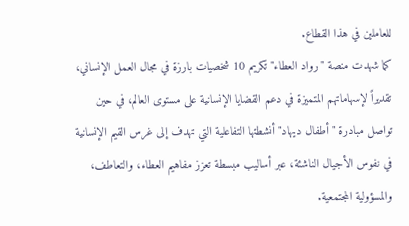للعاملين في هذا القطاع.
كما شهدت منصة "رواد العطاء" تكريم 10 شخصيات بارزة في مجال العمل الإنساني، تقديراً لإسهاماتهم المتميزة في دعم القضايا الإنسانية على مستوى العالم، في حين تواصل مبادرة "أطفال ديهاد" أنشطتها التفاعلية التي تهدف إلى غرس القيم الإنسانية في نفوس الأجيال الناشئة، عبر أساليب مبسطة تعزز مفاهيم العطاء، والتعاطف، والمسؤولية المجتمعية.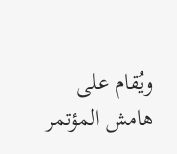ويُقام على هامش المؤتمر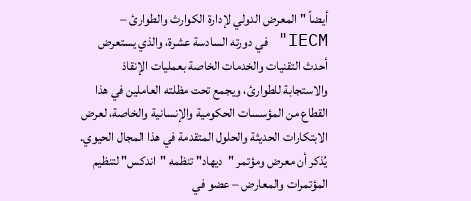أيضاً "المعرض الدولي لإدارة الكوارث والطوارئ – IECM" في دورته السادسة عشرة، والذي يستعرض أحدث التقنيات والخدمات الخاصة بعمليات الإنقاذ والاستجابة للطوارئ، ويجمع تحت مظلته العاملين في هذا القطاع من المؤسسات الحكومية والإنسانية والخاصة، لعرض الابتكارات الحديثة والحلول المتقدمة في هذا المجال الحيوي.
يُذكر أن معرض ومؤتمر "ديهاد" تنظمه "اندكس" لتنظيم المؤتمرات والمعارض – عضو في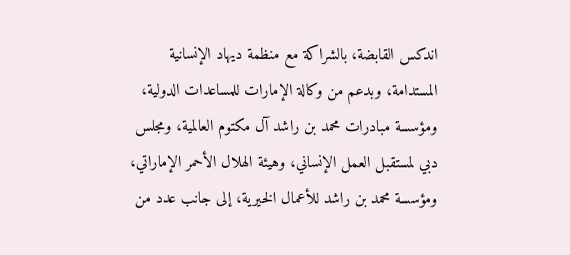اندكس القابضة، بالشراكة مع منظمة ديهاد الإنسانية المستدامة، وبدعم من وكالة الإمارات للمساعدات الدولية، ومؤسسة مبادرات محمد بن راشد آل مكتوم العالمية، ومجلس دبي لمستقبل العمل الإنساني، وهيئة الهلال الأحمر الإماراتي، ومؤسسة محمد بن راشد للأعمال الخيرية، إلى جانب عدد من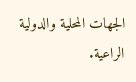الجهات المحلية والدولية الراعية.